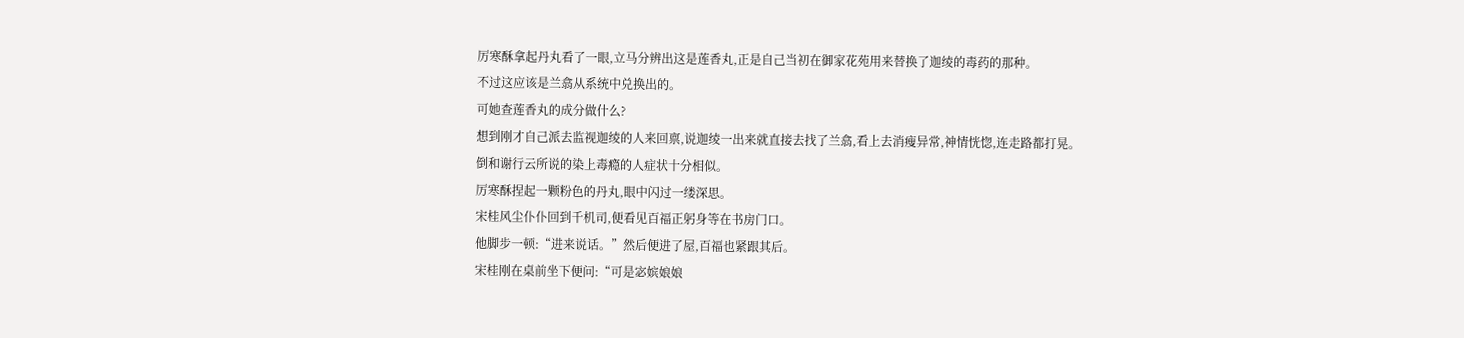厉寒酥拿起丹丸看了一眼,立马分辨出这是莲香丸,正是自己当初在御家花苑用来替换了迦绫的毒药的那种。
不过这应该是兰翕从系统中兑换出的。
可她查莲香丸的成分做什么?
想到刚才自己派去监视迦绫的人来回禀,说迦绫一出来就直接去找了兰翕,看上去消瘦异常,神情恍惚,连走路都打晃。
倒和谢行云所说的染上毒瘾的人症状十分相似。
厉寒酥捏起一颗粉色的丹丸,眼中闪过一缕深思。
宋桂风尘仆仆回到千机司,便看见百福正躬身等在书房门口。
他脚步一顿:“进来说话。”然后便进了屋,百福也紧跟其后。
宋桂刚在桌前坐下便问:“可是宓嫔娘娘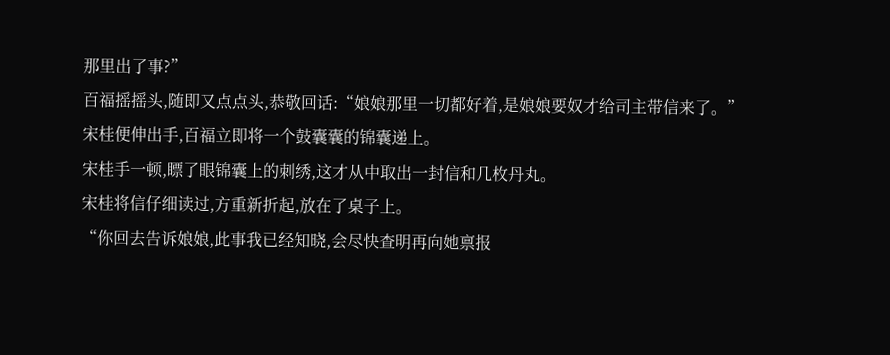那里出了事?”
百福摇摇头,随即又点点头,恭敬回话:“娘娘那里一切都好着,是娘娘要奴才给司主带信来了。”
宋桂便伸出手,百福立即将一个鼓囊囊的锦囊递上。
宋桂手一顿,瞟了眼锦囊上的刺绣,这才从中取出一封信和几枚丹丸。
宋桂将信仔细读过,方重新折起,放在了桌子上。
“你回去告诉娘娘,此事我已经知晓,会尽快查明再向她禀报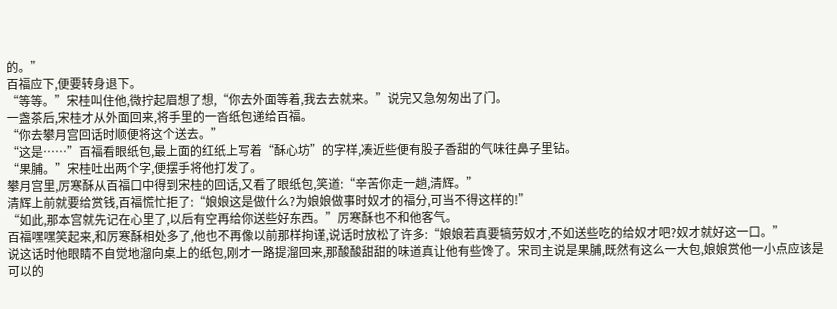的。”
百福应下,便要转身退下。
“等等。”宋桂叫住他,微拧起眉想了想,“你去外面等着,我去去就来。”说完又急匆匆出了门。
一盏茶后,宋桂才从外面回来,将手里的一沓纸包递给百福。
“你去攀月宫回话时顺便将这个送去。”
“这是……”百福看眼纸包,最上面的红纸上写着“酥心坊”的字样,凑近些便有股子香甜的气味往鼻子里钻。
“果脯。”宋桂吐出两个字,便摆手将他打发了。
攀月宫里,厉寒酥从百福口中得到宋桂的回话,又看了眼纸包,笑道:“辛苦你走一趟,清辉。”
清辉上前就要给赏钱,百福慌忙拒了:“娘娘这是做什么?为娘娘做事时奴才的福分,可当不得这样的!”
“如此,那本宫就先记在心里了,以后有空再给你送些好东西。”厉寒酥也不和他客气。
百福嘿嘿笑起来,和厉寒酥相处多了,他也不再像以前那样拘谨,说话时放松了许多:“娘娘若真要犒劳奴才,不如送些吃的给奴才吧?奴才就好这一口。”
说这话时他眼睛不自觉地溜向桌上的纸包,刚才一路提溜回来,那酸酸甜甜的味道真让他有些馋了。宋司主说是果脯,既然有这么一大包,娘娘赏他一小点应该是可以的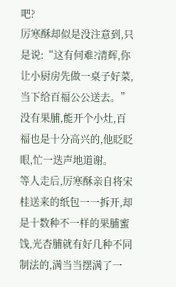吧?
厉寒酥却似是没注意到,只是说:“这有何难?清辉,你让小厨房先做一桌子好菜,当下给百福公公送去。”
没有果脯,能开个小灶,百福也是十分高兴的,他眨眨眼,忙一迭声地道谢。
等人走后,厉寒酥亲自将宋桂送来的纸包一一拆开,却是十数种不一样的果脯蜜饯,光杏脯就有好几种不同制法的,满当当摆满了一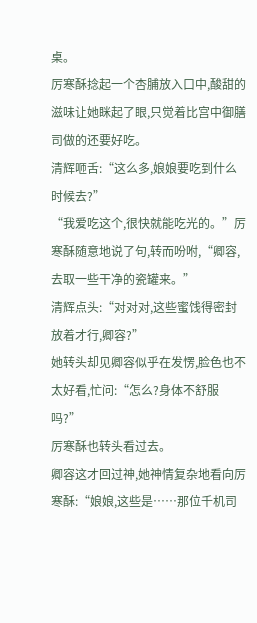桌。
厉寒酥捻起一个杏脯放入口中,酸甜的滋味让她眯起了眼,只觉着比宫中御膳司做的还要好吃。
清辉咂舌:“这么多,娘娘要吃到什么时候去?”
“我爱吃这个,很快就能吃光的。”厉寒酥随意地说了句,转而吩咐,“卿容,去取一些干净的瓷罐来。”
清辉点头:“对对对,这些蜜饯得密封放着才行,卿容?”
她转头却见卿容似乎在发愣,脸色也不太好看,忙问:“怎么?身体不舒服吗?”
厉寒酥也转头看过去。
卿容这才回过神,她神情复杂地看向厉寒酥:“娘娘,这些是……那位千机司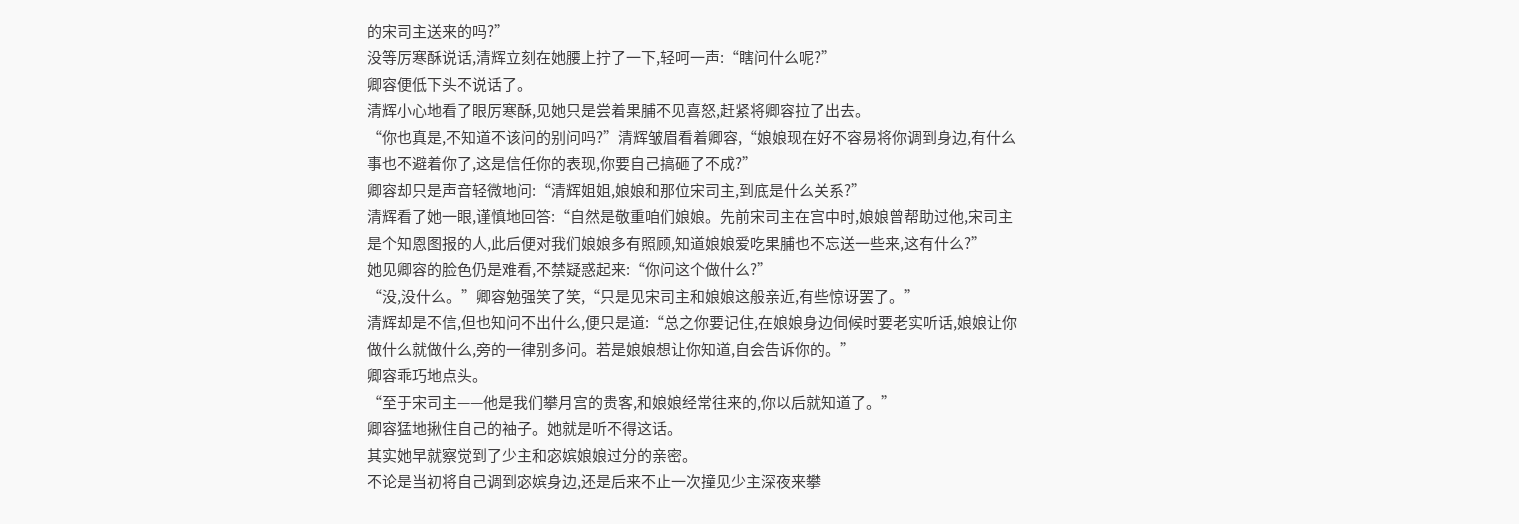的宋司主送来的吗?”
没等厉寒酥说话,清辉立刻在她腰上拧了一下,轻呵一声:“瞎问什么呢?”
卿容便低下头不说话了。
清辉小心地看了眼厉寒酥,见她只是尝着果脯不见喜怒,赶紧将卿容拉了出去。
“你也真是,不知道不该问的别问吗?”清辉皱眉看着卿容,“娘娘现在好不容易将你调到身边,有什么事也不避着你了,这是信任你的表现,你要自己搞砸了不成?”
卿容却只是声音轻微地问:“清辉姐姐,娘娘和那位宋司主,到底是什么关系?”
清辉看了她一眼,谨慎地回答:“自然是敬重咱们娘娘。先前宋司主在宫中时,娘娘曾帮助过他,宋司主是个知恩图报的人,此后便对我们娘娘多有照顾,知道娘娘爱吃果脯也不忘送一些来,这有什么?”
她见卿容的脸色仍是难看,不禁疑惑起来:“你问这个做什么?”
“没,没什么。”卿容勉强笑了笑,“只是见宋司主和娘娘这般亲近,有些惊讶罢了。”
清辉却是不信,但也知问不出什么,便只是道:“总之你要记住,在娘娘身边伺候时要老实听话,娘娘让你做什么就做什么,旁的一律别多问。若是娘娘想让你知道,自会告诉你的。”
卿容乖巧地点头。
“至于宋司主——他是我们攀月宫的贵客,和娘娘经常往来的,你以后就知道了。”
卿容猛地揪住自己的袖子。她就是听不得这话。
其实她早就察觉到了少主和宓嫔娘娘过分的亲密。
不论是当初将自己调到宓嫔身边,还是后来不止一次撞见少主深夜来攀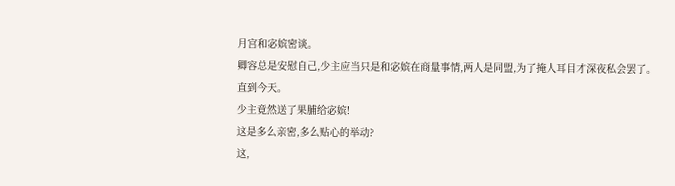月宫和宓嫔密谈。
卿容总是安慰自己,少主应当只是和宓嫔在商量事情,两人是同盟,为了掩人耳目才深夜私会罢了。
直到今天。
少主竟然送了果脯给宓嫔!
这是多么亲密,多么贴心的举动?
这,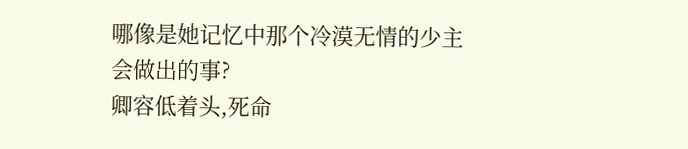哪像是她记忆中那个冷漠无情的少主会做出的事?
卿容低着头,死命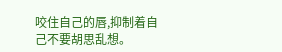咬住自己的唇,抑制着自己不要胡思乱想。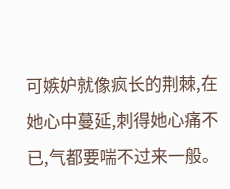可嫉妒就像疯长的荆棘,在她心中蔓延,刺得她心痛不已,气都要喘不过来一般。